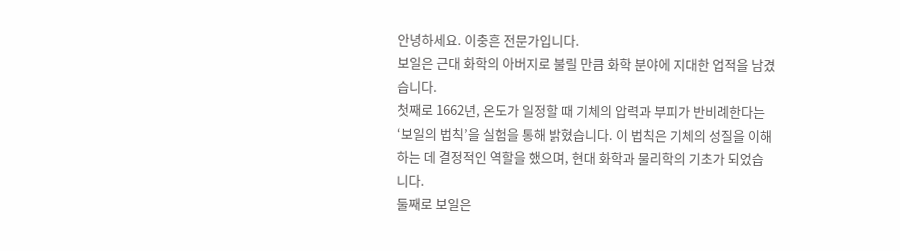안녕하세요. 이충흔 전문가입니다.
보일은 근대 화학의 아버지로 불릴 만큼 화학 분야에 지대한 업적을 남겼습니다.
첫째로 1662년, 온도가 일정할 때 기체의 압력과 부피가 반비례한다는 ‘보일의 법칙’을 실험을 통해 밝혔습니다. 이 법칙은 기체의 성질을 이해하는 데 결정적인 역할을 했으며, 현대 화학과 물리학의 기초가 되었습니다.
둘째로 보일은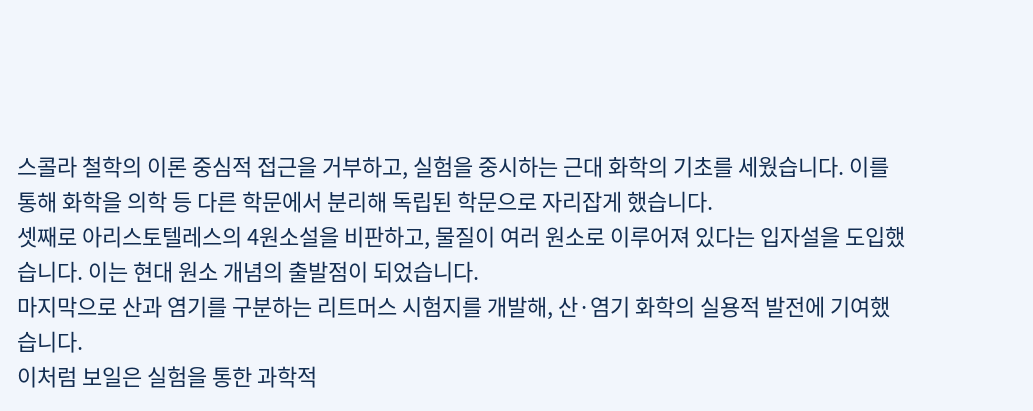스콜라 철학의 이론 중심적 접근을 거부하고, 실험을 중시하는 근대 화학의 기초를 세웠습니다. 이를 통해 화학을 의학 등 다른 학문에서 분리해 독립된 학문으로 자리잡게 했습니다.
셋째로 아리스토텔레스의 4원소설을 비판하고, 물질이 여러 원소로 이루어져 있다는 입자설을 도입했습니다. 이는 현대 원소 개념의 출발점이 되었습니다.
마지막으로 산과 염기를 구분하는 리트머스 시험지를 개발해, 산·염기 화학의 실용적 발전에 기여했습니다.
이처럼 보일은 실험을 통한 과학적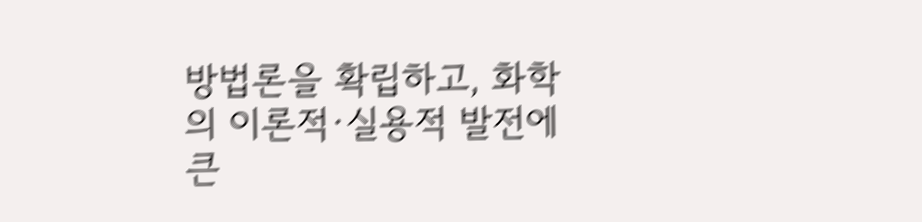방법론을 확립하고, 화학의 이론적·실용적 발전에 큰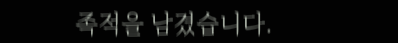족적을 남겼습니다.